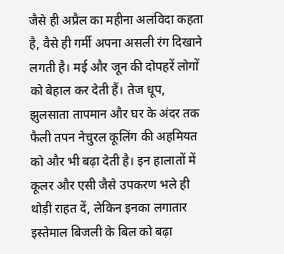जैसे ही अप्रैल का महीना अलविदा कहता है, वैसे ही गर्मी अपना असली रंग दिखाने लगती है। मई और जून की दोपहरें लोगों को बेहाल कर देती हैं। तेज धूप, झुलसाता तापमान और घर के अंदर तक फैली तपन नेचुरल कूलिंग की अहमियत को और भी बढ़ा देती है। इन हालातों में कूलर और एसी जैसे उपकरण भले ही थोड़ी राहत दें, लेकिन इनका लगातार इस्तेमाल बिजली के बिल को बढ़ा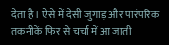देता है। ऐसे में देसी जुगाड़ और पारंपरिक तकनीकें फिर से चर्चा में आ जाती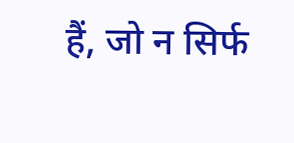हैं, जो न सिर्फ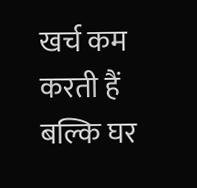खर्च कम करती हैं बल्कि घर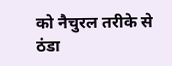को नैचुरल तरीके से ठंडा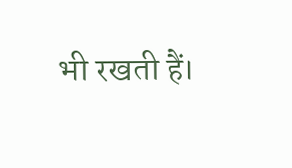भी रखती हैं।